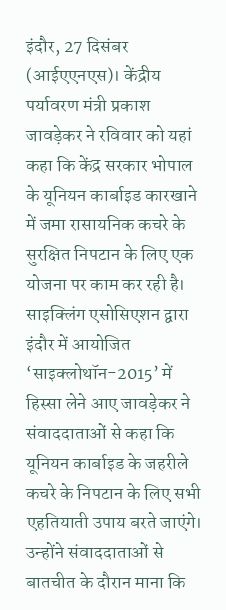इंदौर, 27 दिसंबर (आईएएनएस)। केंद्रीय पर्यावरण मंत्री प्रकाश जावड़ेकर ने रविवार को यहां कहा कि केंद्र सरकार भोपाल के यूनियन कार्बाइड कारखाने में जमा रासायनिक कचरे के सुरक्षित निपटान के लिए एक योजना पर काम कर रही है।
साइक्लिंग एसोसिएशन द्वारा इंदौर में आयोजित ‘साइक्लोथॉन-2015’ में हिस्सा लेने आए जावड़ेकर ने संवाददाताओं से कहा कि यूनियन कार्बाइड के जहरीले कचरे के निपटान के लिए सभी एहतियाती उपाय बरते जाएंगे।
उन्होंने संवाददाताओं से बातचीत के दौरान माना कि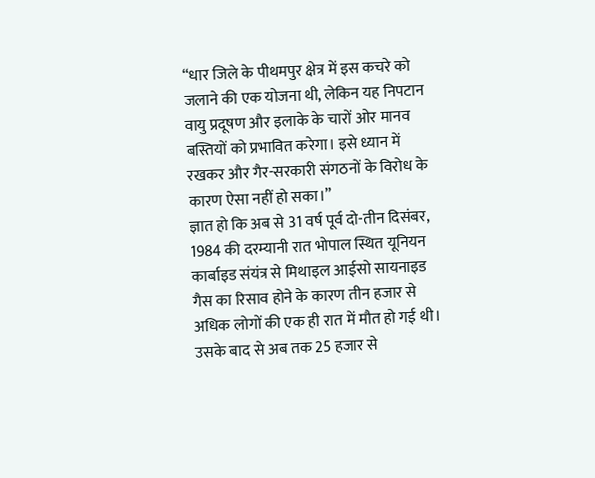“धार जिले के पीथमपुर क्षेत्र में इस कचरे को जलाने की एक योजना थी, लेकिन यह निपटान वायु प्रदूषण और इलाके के चारों ओर मानव बस्तियों को प्रभावित करेगा। इसे ध्यान में रखकर और गैर-सरकारी संगठनों के विरोध के कारण ऐसा नहीं हो सका।”
ज्ञात हो कि अब से 31 वर्ष पूर्व दो-तीन दिसंबर, 1984 की दरम्यानी रात भोपाल स्थित यूनियन कार्बाइड संयंत्र से मिथाइल आईसो सायनाइड गैस का रिसाव होने के कारण तीन हजार से अधिक लोगों की एक ही रात में मौत हो गई थी। उसके बाद से अब तक 25 हजार से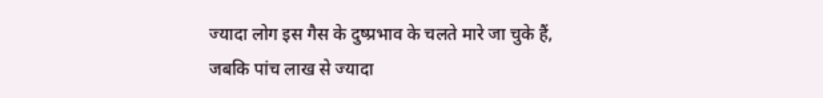ज्यादा लोग इस गैस के दुष्प्रभाव के चलते मारे जा चुके हैं, जबकि पांच लाख से ज्यादा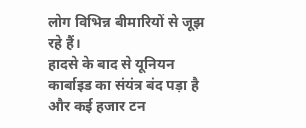लोग विभिन्न बीमारियों से जूझ रहे हैं।
हादसे के बाद से यूनियन कार्बाइड का संयंत्र बंद पड़ा है और कई हजार टन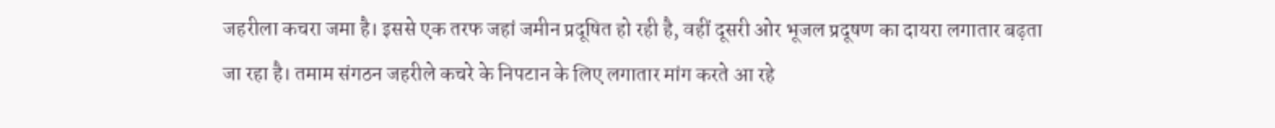जहरीला कचरा जमा है। इससे एक तरफ जहां जमीन प्रदूषित हो रही है, वहीं दूसरी ओर भूजल प्रदूषण का दायरा लगातार बढ़ता जा रहा है। तमाम संगठन जहरीले कचरे के निपटान के लिए लगातार मांग करते आ रहे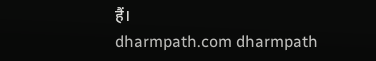हैं।
dharmpath.com dharmpath